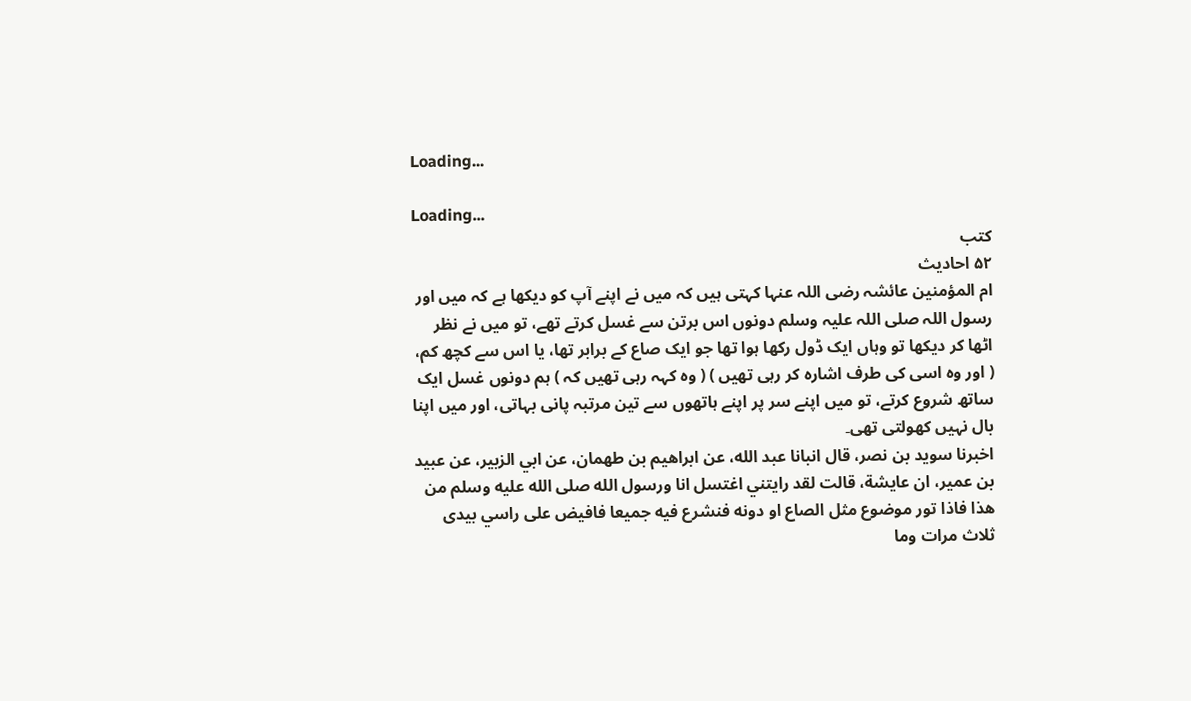Loading...

Loading...
کتب
۵۲ احادیث
ام المؤمنین عائشہ رضی اللہ عنہا کہتی ہیں کہ میں نے اپنے آپ کو دیکھا ہے کہ میں اور رسول اللہ صلی اللہ علیہ وسلم دونوں اس برتن سے غسل کرتے تھے، تو میں نے نظر اٹھا کر دیکھا تو وہاں ایک ڈول رکھا ہوا تھا جو ایک صاع کے برابر تھا، یا اس سے کچھ کم، ( اور وہ اسی کی طرف اشارہ کر رہی تھیں ) ( وہ کہہ رہی تھیں کہ ) ہم دونوں غسل ایک ساتھ شروع کرتے، تو میں اپنے سر پر اپنے ہاتھوں سے تین مرتبہ پانی بہاتی، اور میں اپنا بال نہیں کھولتی تھی۔
اخبرنا سويد بن نصر، قال انبانا عبد الله، عن ابراهيم بن طهمان، عن ابي الزبير، عن عبيد بن عمير، ان عايشة، قالت لقد رايتني اغتسل انا ورسول الله صلى الله عليه وسلم من هذا فاذا تور موضوع مثل الصاع او دونه فنشرع فيه جميعا فافيض على راسي بيدى ثلاث مرات وما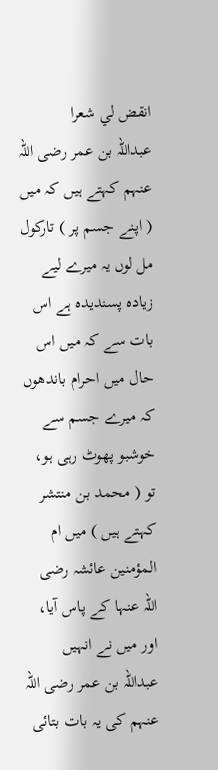انقض لي شعرا
عبداللہ بن عمر رضی اللہ عنہم کہتے ہیں کہ میں ( اپنے جسم پر ) تارکول مل لوں یہ میرے لیے زیادہ پسندیدہ ہے اس بات سے کہ میں اس حال میں احرام باندھوں کہ میرے جسم سے خوشبو پھوٹ رہی ہو، تو ( محمد بن منتشر کہتے ہیں ) میں ام المؤمنین عائشہ رضی اللہ عنہا کے پاس آیا، اور میں نے انہیں عبداللہ بن عمر رضی اللہ عنہم کی یہ بات بتائی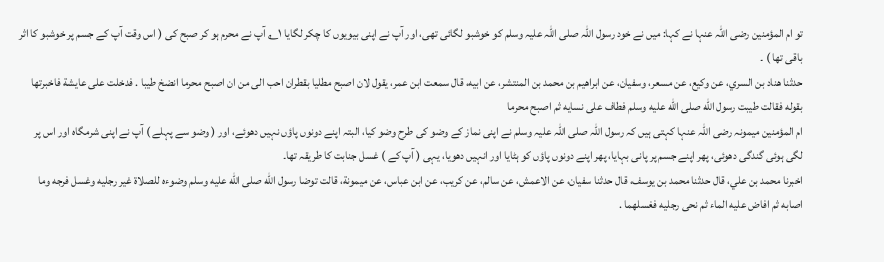تو ام المؤمنین رضی اللہ عنہا نے کہا: میں نے خود رسول اللہ صلی اللہ علیہ وسلم کو خوشبو لگائی تھی، اور آپ نے اپنی بیویوں کا چکر لگایا ۱؎ آپ نے محرم ہو کر صبح کی ( اس وقت آپ کے جسم پر خوشبو کا اثر باقی تھا ) ۔
حدثنا هناد بن السري، عن وكيع، عن مسعر، وسفيان، عن ابراهيم بن محمد بن المنتشر، عن ابيه، قال سمعت ابن عمر، يقول لان اصبح مطليا بقطران احب الى من ان اصبح محرما انضخ طيبا . فدخلت على عايشة فاخبرتها بقوله فقالت طيبت رسول الله صلى الله عليه وسلم فطاف على نسايه ثم اصبح محرما
ام المؤمنین میمونہ رضی اللہ عنہا کہتی ہیں کہ رسول اللہ صلی اللہ علیہ وسلم نے اپنی نماز کے وضو کی طرح وضو کیا، البتہ اپنے دونوں پاؤں نہیں دھوئے، اور ( وضو سے پہلے ) آپ نے اپنی شرمگاہ اور اس پر لگی ہوئی گندگی دھوئی، پھر اپنے جسم پر پانی بہایا، پھر اپنے دونوں پاؤں کو ہٹایا اور انہیں دھویا، یہی ( آپ کے ) غسل جنابت کا طریقہ تھا۔
اخبرنا محمد بن علي، قال حدثنا محمد بن يوسف، قال حدثنا سفيان، عن الاعمش، عن سالم، عن كريب، عن ابن عباس، عن ميمونة، قالت توضا رسول الله صلى الله عليه وسلم وضوءه للصلاة غير رجليه وغسل فرجه وما اصابه ثم افاض عليه الماء ثم نحى رجليه فغسلهما .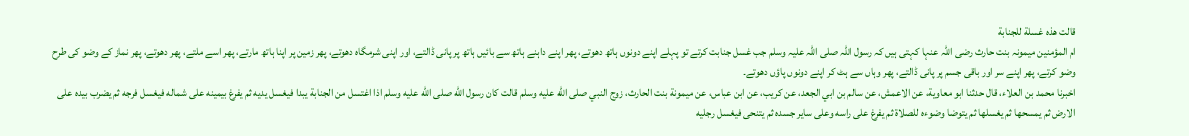قالت هذه غسلة للجنابة
ام المؤمنین میمونہ بنت حارث رضی اللہ عنہا کہتی ہیں کہ رسول اللہ صلی اللہ علیہ وسلم جب غسل جنابت کرتے تو پہلے اپنے دونوں ہاتھ دھوتے، پھر اپنے داہنے ہاتھ سے بائیں ہاتھ پر پانی ڈالتے، اور اپنی شرمگاہ دھوتے، پھر زمین پر اپنا ہاتھ مارتے، پھر اسے ملتے، پھر دھوتے، پھر نماز کے وضو کی طرح وضو کرتے، پھر اپنے سر اور باقی جسم پر پانی ڈالتے، پھر وہاں سے ہٹ کر اپنے دونوں پاؤں دھوتے۔
اخبرنا محمد بن العلاء، قال حدثنا ابو معاوية، عن الاعمش، عن سالم بن ابي الجعد، عن كريب، عن ابن عباس، عن ميمونة بنت الحارث، زوج النبي صلى الله عليه وسلم قالت كان رسول الله صلى الله عليه وسلم اذا اغتسل من الجنابة يبدا فيغسل يديه ثم يفرغ بيمينه على شماله فيغسل فرجه ثم يضرب بيده على الارض ثم يمسحها ثم يغسلها ثم يتوضا وضوءه للصلاة ثم يفرغ على راسه وعلى ساير جسده ثم يتنحى فيغسل رجليه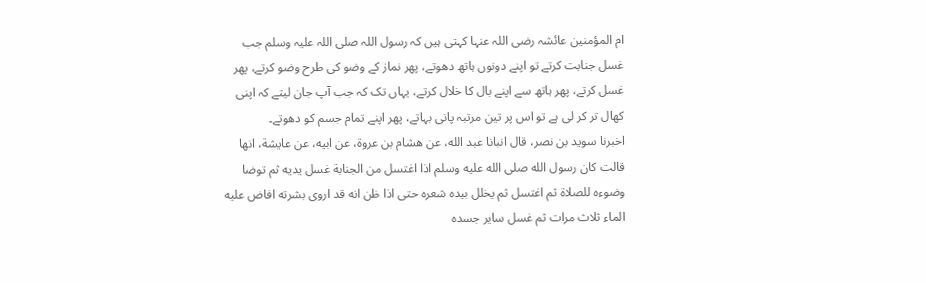ام المؤمنین عائشہ رضی اللہ عنہا کہتی ہیں کہ رسول اللہ صلی اللہ علیہ وسلم جب غسل جنابت کرتے تو اپنے دونوں ہاتھ دھوتے، پھر نماز کے وضو کی طرح وضو کرتے، پھر غسل کرتے، پھر ہاتھ سے اپنے بال کا خلال کرتے، یہاں تک کہ جب آپ جان لیتے کہ اپنی کھال تر کر لی ہے تو اس پر تین مرتبہ پانی بہاتے، پھر اپنے تمام جسم کو دھوتے۔
اخبرنا سويد بن نصر، قال انبانا عبد الله، عن هشام بن عروة، عن ابيه، عن عايشة، انها قالت كان رسول الله صلى الله عليه وسلم اذا اغتسل من الجنابة غسل يديه ثم توضا وضوءه للصلاة ثم اغتسل ثم يخلل بيده شعره حتى اذا ظن انه قد اروى بشرته افاض عليه الماء ثلاث مرات ثم غسل ساير جسده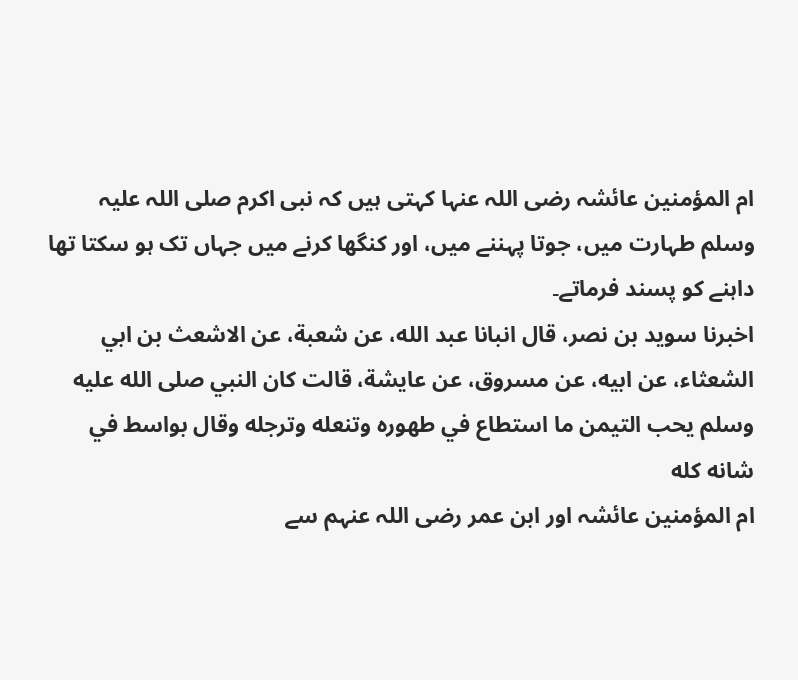ام المؤمنین عائشہ رضی اللہ عنہا کہتی ہیں کہ نبی اکرم صلی اللہ علیہ وسلم طہارت میں، جوتا پہننے میں، اور کنگھا کرنے میں جہاں تک ہو سکتا تھا داہنے کو پسند فرماتے۔
اخبرنا سويد بن نصر، قال انبانا عبد الله، عن شعبة، عن الاشعث بن ابي الشعثاء، عن ابيه، عن مسروق، عن عايشة، قالت كان النبي صلى الله عليه وسلم يحب التيمن ما استطاع في طهوره وتنعله وترجله وقال بواسط في شانه كله
ام المؤمنین عائشہ اور ابن عمر رضی اللہ عنہم سے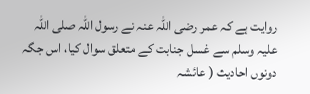روایت ہے کہ عمر رضی اللہ عنہ نے رسول اللہ صلی اللہ علیہ وسلم سے غسل جنابت کے متعلق سوال کیا، اس جگہ دونوں احادیث ( عائشہ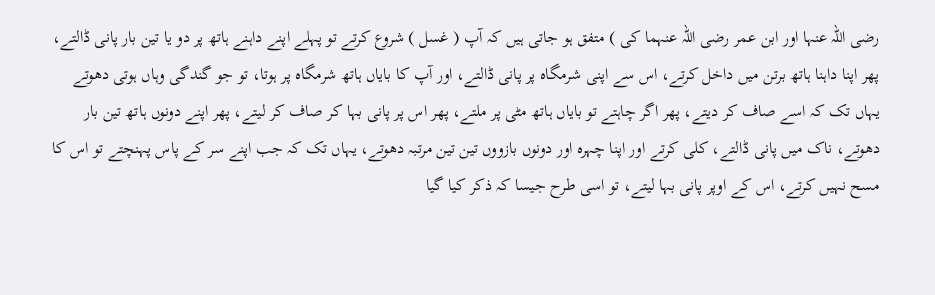رضی اللہ عنہا اور ابن عمر رضی اللہ عنہما کی ) متفق ہو جاتی ہیں کہ آپ ( غسل ) شروع کرتے تو پہلے اپنے داہنے ہاتھ پر دو یا تین بار پانی ڈالتے، پھر اپنا داہنا ہاتھ برتن میں داخل کرتے، اس سے اپنی شرمگاہ پر پانی ڈالتے، اور آپ کا بایاں ہاتھ شرمگاہ پر ہوتا، تو جو گندگی وہاں ہوتی دھوتے یہاں تک کہ اسے صاف کر دیتے، پھر اگر چاہتے تو بایاں ہاتھ مٹی پر ملتے، پھر اس پر پانی بہا کر صاف کر لیتے، پھر اپنے دونوں ہاتھ تین بار دھوتے، ناک میں پانی ڈالتے، کلی کرتے اور اپنا چہرہ اور دونوں بازووں تین تین مرتبہ دھوتے، یہاں تک کہ جب اپنے سر کے پاس پہنچتے تو اس کا مسح نہیں کرتے، اس کے اوپر پانی بہا لیتے، تو اسی طرح جیسا کہ ذکر کیا گیا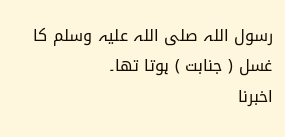رسول اللہ صلی اللہ علیہ وسلم کا غسل ( جنابت ) ہوتا تھا۔
اخبرنا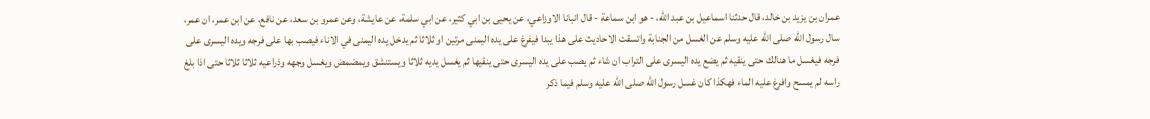عمران بن يزيد بن خالد، قال حدثنا اسماعيل بن عبد الله، - هو ابن سماعة - قال انبانا الاوزاعي، عن يحيى بن ابي كثير، عن ابي سلمة، عن عايشة، وعن عمرو بن سعد، عن نافع، عن ابن عمر، ان عمر، سال رسول الله صلى الله عليه وسلم عن الغسل من الجنابة واتسقت الاحاديث على هذا يبدا فيفرغ على يده اليمنى مرتين او ثلاثا ثم يدخل يده اليمنى في الاناء فيصب بها على فرجه ويده اليسرى على فرجه فيغسل ما هنالك حتى ينقيه ثم يضع يده اليسرى على التراب ان شاء ثم يصب على يده اليسرى حتى ينقيها ثم يغسل يديه ثلاثا ويستنشق ويمضمض ويغسل وجهه وذراعيه ثلاثا ثلاثا حتى اذا بلغ راسه لم يمسح وافرغ عليه الماء فهكذا كان غسل رسول الله صلى الله عليه وسلم فيما ذكر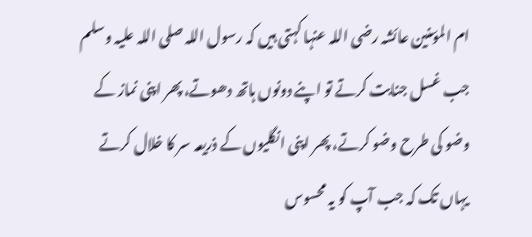ام المؤمنین عائشہ رضی اللہ عنہا کہتی ہیں کہ رسول اللہ صلی اللہ علیہ وسلم جب غسل جنابت کرتے تو اپنے دونوں ہاتھ دھوتے، پھر اپنی نماز کے وضو کی طرح وضو کرتے، پھر اپنی انگلیوں کے ذریعہ سر کا خلال کرتے یہاں تک کہ جب آپ کو یہ محسوس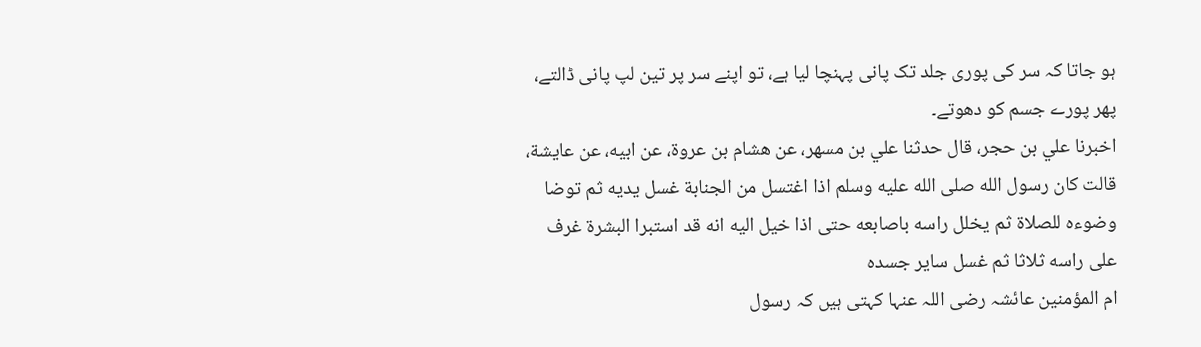ہو جاتا کہ سر کی پوری جلد تک پانی پہنچا لیا ہے، تو اپنے سر پر تین لپ پانی ڈالتے، پھر پورے جسم کو دھوتے۔
اخبرنا علي بن حجر، قال حدثنا علي بن مسهر، عن هشام بن عروة، عن ابيه، عن عايشة، قالت كان رسول الله صلى الله عليه وسلم اذا اغتسل من الجنابة غسل يديه ثم توضا وضوءه للصلاة ثم يخلل راسه باصابعه حتى اذا خيل اليه انه قد استبرا البشرة غرف على راسه ثلاثا ثم غسل ساير جسده
ام المؤمنین عائشہ رضی اللہ عنہا کہتی ہیں کہ رسول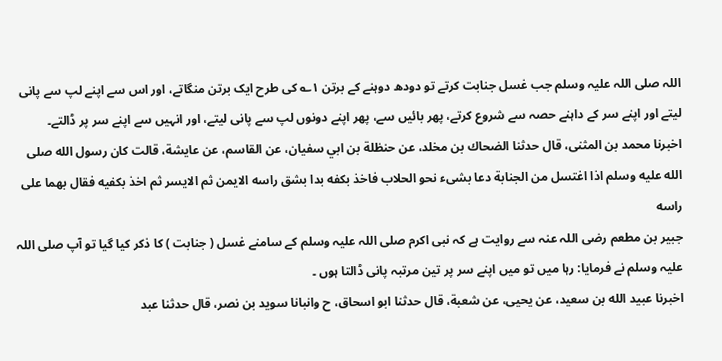اللہ صلی اللہ علیہ وسلم جب غسل جنابت کرتے تو دودھ دوہنے کے برتن ۱؎ کی طرح ایک برتن منگاتے، اور اس سے اپنے لپ سے پانی لیتے اور اپنے سر کے داہنے حصہ سے شروع کرتے، پھر بائیں سے، پھر اپنے دونوں لپ سے پانی لیتے، اور انہیں سے اپنے سر پر ڈالتے۔
اخبرنا محمد بن المثنى، قال حدثنا الضحاك بن مخلد، عن حنظلة بن ابي سفيان، عن القاسم، عن عايشة، قالت كان رسول الله صلى الله عليه وسلم اذا اغتسل من الجنابة دعا بشىء نحو الحلاب فاخذ بكفه بدا بشق راسه الايمن ثم الايسر ثم اخذ بكفيه فقال بهما على راسه
جبیر بن مطعم رضی اللہ عنہ سے روایت ہے کہ نبی اکرم صلی اللہ علیہ وسلم کے سامنے غسل ( جنابت ) کا ذکر کیا گیا تو آپ صلی اللہ علیہ وسلم نے فرمایا: رہا میں تو میں اپنے سر پر تین مرتبہ پانی ڈالتا ہوں ۔
اخبرنا عبيد الله بن سعيد، عن يحيى، عن شعبة، قال حدثنا ابو اسحاق، ح وانبانا سويد بن نصر، قال حدثنا عبد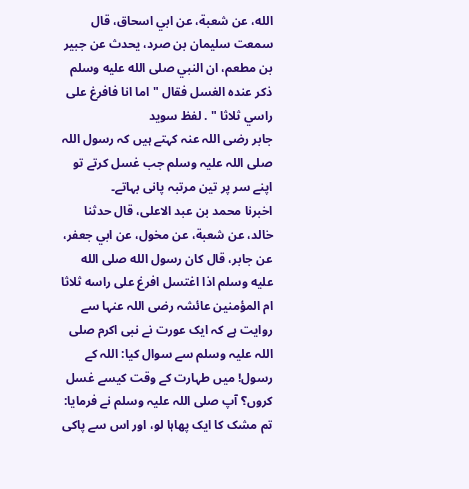الله، عن شعبة، عن ابي اسحاق، قال سمعت سليمان بن صرد، يحدث عن جبير بن مطعم، ان النبي صلى الله عليه وسلم ذكر عنده الغسل فقال " اما انا فافرغ على راسي ثلاثا " . لفظ سويد
جابر رضی اللہ عنہ کہتے ہیں کہ رسول اللہ صلی اللہ علیہ وسلم جب غسل کرتے تو اپنے سر پر تین مرتبہ پانی بہاتے۔
اخبرنا محمد بن عبد الاعلى، قال حدثنا خالد، عن شعبة، عن مخول، عن ابي جعفر، عن جابر، قال كان رسول الله صلى الله عليه وسلم اذا اغتسل افرغ على راسه ثلاثا
ام المؤمنین عائشہ رضی اللہ عنہا سے روایت ہے کہ ایک عورت نے نبی اکرم صلی اللہ علیہ وسلم سے سوال کیا: اللہ کے رسول! میں طہارت کے وقت کیسے غسل کروں؟ آپ صلی اللہ علیہ وسلم نے فرمایا: تم مشک کا ایک پھاہا لو، اور اس سے پاکی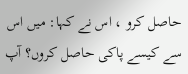حاصل کرو ، اس نے کہا: میں اس سے کیسے پاکی حاصل کروں؟ آپ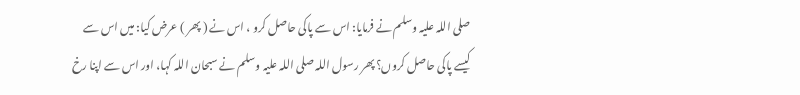صلی اللہ علیہ وسلم نے فرمایا: اس سے پاکی حاصل کرو ، اس نے ( پھر ) عرض کیا: میں اس سے کیسے پاکی حاصل کروں؟ پھر رسول اللہ صلی اللہ علیہ وسلم نے سبحان اللہ کہا، اور اس سے اپنا رخ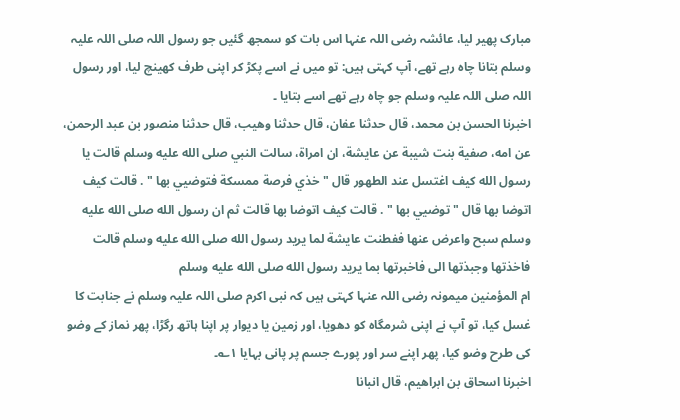مبارک پھیر لیا، عائشہ رضی اللہ عنہا اس بات کو سمجھ گئیں جو رسول اللہ صلی اللہ علیہ وسلم بتانا چاہ رہے تھے، آپ کہتی ہیں: تو میں نے اسے پکڑ کر اپنی طرف کھینچ لیا، اور رسول اللہ صلی اللہ علیہ وسلم جو چاہ رہے تھے اسے بتایا ۔
اخبرنا الحسن بن محمد، قال حدثنا عفان، قال حدثنا وهيب، قال حدثنا منصور بن عبد الرحمن، عن امه، صفية بنت شيبة عن عايشة، ان امراة، سالت النبي صلى الله عليه وسلم قالت يا رسول الله كيف اغتسل عند الطهور قال " خذي فرصة ممسكة فتوضيي بها " . قالت كيف اتوضا بها قال " توضيي بها " . قالت كيف اتوضا بها قالت ثم ان رسول الله صلى الله عليه وسلم سبح واعرض عنها ففطنت عايشة لما يريد رسول الله صلى الله عليه وسلم قالت فاخذتها وجبذتها الى فاخبرتها بما يريد رسول الله صلى الله عليه وسلم
ام المؤمنین میمونہ رضی اللہ عنہا کہتی ہیں کہ نبی اکرم صلی اللہ علیہ وسلم نے جنابت کا غسل کیا، تو آپ نے اپنی شرمگاہ کو دھویا، اور زمین یا دیوار پر اپنا ہاتھ رگڑا، پھر نماز کے وضو کی طرح وضو کیا، پھر اپنے سر اور پورے جسم پر پانی بہایا ۱؎۔
اخبرنا اسحاق بن ابراهيم، قال انبانا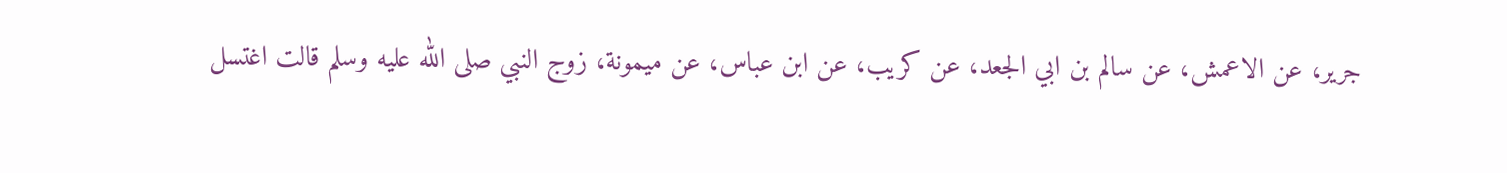جرير، عن الاعمش، عن سالم بن ابي الجعد، عن كريب، عن ابن عباس، عن ميمونة، زوج النبي صلى الله عليه وسلم قالت اغتسل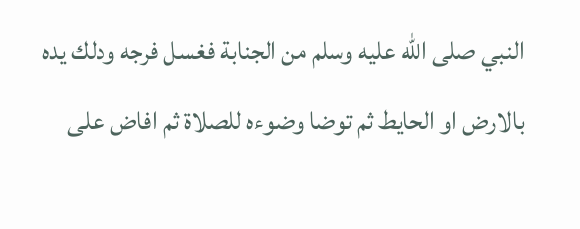النبي صلى الله عليه وسلم من الجنابة فغسل فرجه ودلك يده بالارض او الحايط ثم توضا وضوءه للصلاة ثم افاض على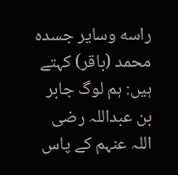راسه وساير جسده
محمد (باقر) کہتے ہیں: ہم لوگ جابر بن عبداللہ رضی اللہ عنہم کے پاس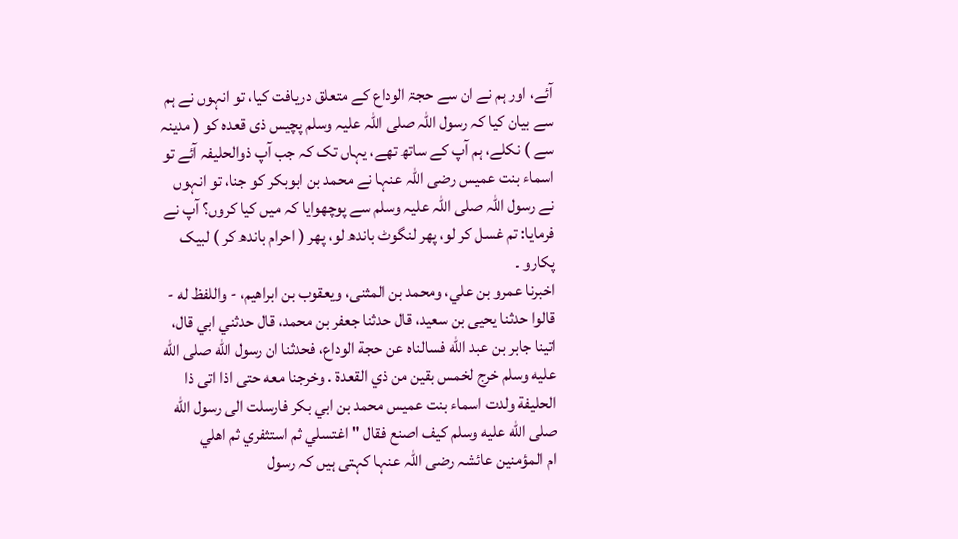آئے، اور ہم نے ان سے حجۃ الوداع کے متعلق دریافت کیا، تو انہوں نے ہم سے بیان کیا کہ رسول اللہ صلی اللہ علیہ وسلم پچیس ذی قعدہ کو ( مدینہ سے ) نکلے، ہم آپ کے ساتھ تھے، یہاں تک کہ جب آپ ذوالحلیفہ آئے تو اسماء بنت عمیس رضی اللہ عنہا نے محمد بن ابوبکر کو جنا، تو انہوں نے رسول اللہ صلی اللہ علیہ وسلم سے پوچھوایا کہ میں کیا کروں؟ آپ نے فرمایا: تم غسل کر لو، پھر لنگوٹ باندھ لو، پھر ( احرام باندھ کر ) لبیک پکارو ۔
اخبرنا عمرو بن علي، ومحمد بن المثنى، ويعقوب بن ابراهيم، - واللفظ له - قالوا حدثنا يحيى بن سعيد، قال حدثنا جعفر بن محمد، قال حدثني ابي قال، اتينا جابر بن عبد الله فسالناه عن حجة الوداع، فحدثنا ان رسول الله صلى الله عليه وسلم خرج لخمس بقين من ذي القعدة . وخرجنا معه حتى اذا اتى ذا الحليفة ولدت اسماء بنت عميس محمد بن ابي بكر فارسلت الى رسول الله صلى الله عليه وسلم كيف اصنع فقال " اغتسلي ثم استثفري ثم اهلي
ام المؤمنین عائشہ رضی اللہ عنہا کہتی ہیں کہ رسول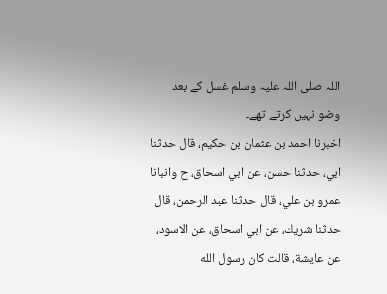اللہ صلی اللہ علیہ وسلم غسل کے بعد وضو نہیں کرتے تھے۔
اخبرنا احمد بن عثمان بن حكيم، قال حدثنا ابي، حدثنا حسن، عن ابي اسحاق، ح وانبانا عمرو بن علي، قال حدثنا عبد الرحمن، قال حدثنا شريك، عن ابي اسحاق، عن الاسود، عن عايشة، قالت كان رسول الله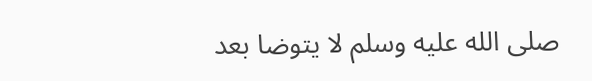صلى الله عليه وسلم لا يتوضا بعد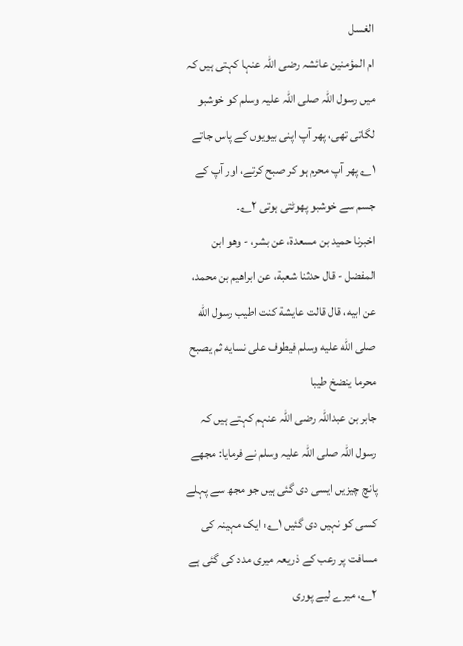الغسل
ام المؤمنین عائشہ رضی اللہ عنہا کہتی ہیں کہ میں رسول اللہ صلی اللہ علیہ وسلم کو خوشبو لگاتی تھی، پھر آپ اپنی بیویوں کے پاس جاتے ۱؎ پھر آپ محرم ہو کر صبح کرتے، اور آپ کے جسم سے خوشبو پھوٹتی ہوتی ۲؎۔
اخبرنا حميد بن مسعدة، عن بشر، - وهو ابن المفضل - قال حدثنا شعبة، عن ابراهيم بن محمد، عن ابيه، قال قالت عايشة كنت اطيب رسول الله صلى الله عليه وسلم فيطوف على نسايه ثم يصبح محرما ينضخ طيبا
جابر بن عبداللہ رضی اللہ عنہم کہتے ہیں کہ رسول اللہ صلی اللہ علیہ وسلم نے فرمایا: مجھے پانچ چیزیں ایسی دی گئی ہیں جو مجھ سے پہلے کسی کو نہیں دی گئیں ۱؎: ایک مہینہ کی مسافت پر رعب کے ذریعہ میری مدد کی گئی ہے ۲؎، میرے لیے پوری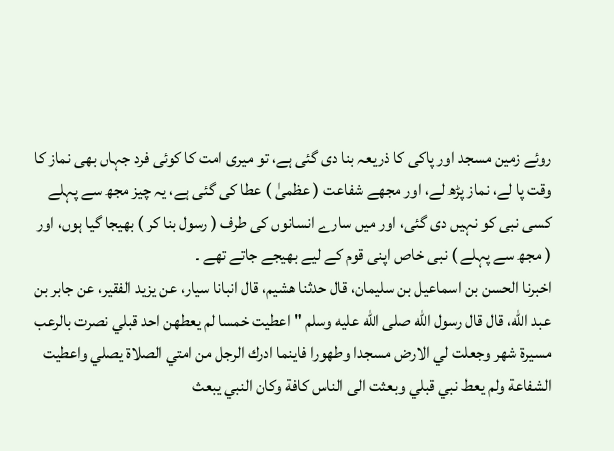روئے زمین مسجد اور پاکی کا ذریعہ بنا دی گئی ہے، تو میری امت کا کوئی فرد جہاں بھی نماز کا وقت پا لے، نماز پڑھ لے، اور مجھے شفاعت ( عظمیٰ ) عطا کی گئی ہے، یہ چیز مجھ سے پہلے کسی نبی کو نہیں دی گئی، اور میں سارے انسانوں کی طرف ( رسول بنا کر ) بھیجا گیا ہوں، اور ( مجھ سے پہلے ) نبی خاص اپنی قوم کے لیے بھیجے جاتے تھے ۔
اخبرنا الحسن بن اسماعيل بن سليمان، قال حدثنا هشيم، قال انبانا سيار، عن يزيد الفقير، عن جابر بن عبد الله، قال قال رسول الله صلى الله عليه وسلم " اعطيت خمسا لم يعطهن احد قبلي نصرت بالرعب مسيرة شهر وجعلت لي الارض مسجدا وطهورا فاينما ادرك الرجل من امتي الصلاة يصلي واعطيت الشفاعة ولم يعط نبي قبلي وبعثت الى الناس كافة وكان النبي يبعث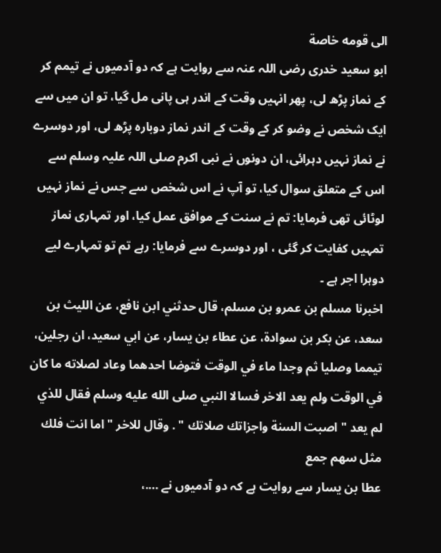الى قومه خاصة
ابو سعید خدری رضی اللہ عنہ سے روایت ہے کہ دو آدمیوں نے تیمم کر کے نماز پڑھ لی، پھر انہیں وقت کے اندر ہی پانی مل گیا، تو ان میں سے ایک شخص نے وضو کر کے وقت کے اندر نماز دوبارہ پڑھ لی، اور دوسرے نے نماز نہیں دہرائی، ان دونوں نے نبی اکرم صلی اللہ علیہ وسلم سے اس کے متعلق سوال کیا، تو آپ نے اس شخص سے جس نے نماز نہیں لوٹائی تھی فرمایا: تم نے سنت کے موافق عمل کیا، اور تمہاری نماز تمہیں کفایت کر گئی ، اور دوسرے سے فرمایا: رہے تم تو تمہارے لیے دوہرا اجر ہے ۔
اخبرنا مسلم بن عمرو بن مسلم، قال حدثني ابن نافع، عن الليث بن سعد، عن بكر بن سوادة، عن عطاء بن يسار، عن ابي سعيد، ان رجلين، تيمما وصليا ثم وجدا ماء في الوقت فتوضا احدهما وعاد لصلاته ما كان في الوقت ولم يعد الاخر فسالا النبي صلى الله عليه وسلم فقال للذي لم يعد " اصبت السنة واجزاتك صلاتك " . وقال للاخر " اما انت فلك مثل سهم جمع
عطا بن یسار سے روایت ہے کہ دو آدمیوں نے ….،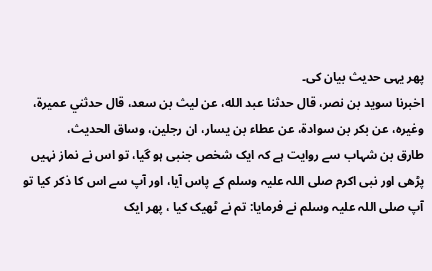پھر یہی حدیث بیان کی۔
اخبرنا سويد بن نصر، قال حدثنا عبد الله، عن ليث بن سعد، قال حدثني عميرة، وغيره، عن بكر بن سوادة، عن عطاء بن يسار، ان رجلين، وساق الحديث،
طارق بن شہاب سے روایت ہے کہ ایک شخص جنبی ہو گیا، تو اس نے نماز نہیں پڑھی اور نبی اکرم صلی اللہ علیہ وسلم کے پاس آیا، اور آپ سے اس کا ذکر کیا تو آپ صلی اللہ علیہ وسلم نے فرمایا: تم نے ٹھیک کیا ، پھر ایک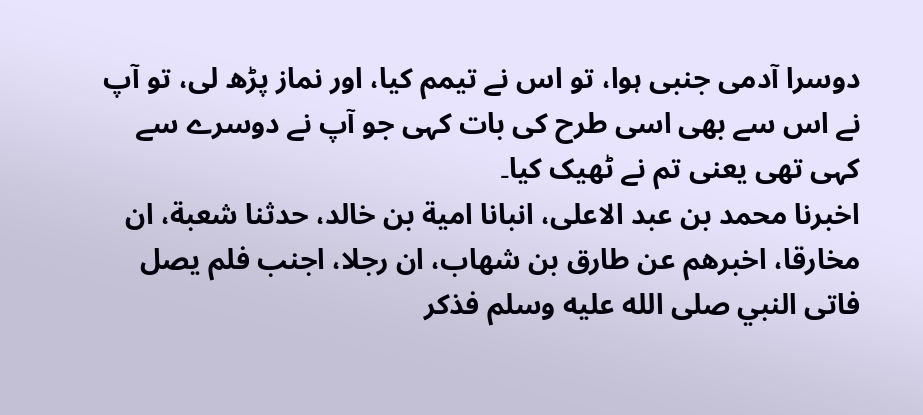دوسرا آدمی جنبی ہوا، تو اس نے تیمم کیا، اور نماز پڑھ لی، تو آپ نے اس سے بھی اسی طرح کی بات کہی جو آپ نے دوسرے سے کہی تھی یعنی تم نے ٹھیک کیا۔
اخبرنا محمد بن عبد الاعلى، انبانا امية بن خالد، حدثنا شعبة، ان مخارقا، اخبرهم عن طارق بن شهاب، ان رجلا، اجنب فلم يصل فاتى النبي صلى الله عليه وسلم فذكر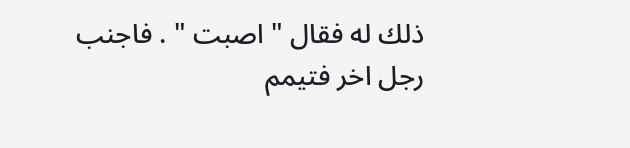ذلك له فقال " اصبت " . فاجنب رجل اخر فتيمم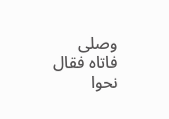وصلى فاتاه فقال نحوا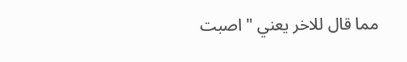مما قال للاخر يعني " اصبت